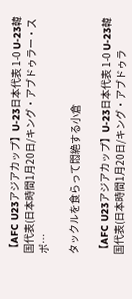【AFC U23アジアカップ】U-23日本代表 1-0 U-23韓国代表(日本時間1月20日/キング・アブドゥラー・スポ…

タックルを食らって悶絶する小倉

【AFC U23アジアカップ】U-23日本代表 1-0 U-23韓国代表(日本時間1月20日/キング・アブドゥラ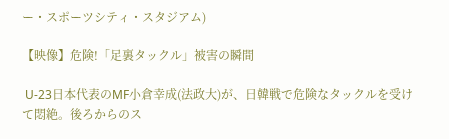ー・スポーツシティ・スタジアム)

【映像】危険!「足裏タックル」被害の瞬間

 U-23日本代表のMF小倉幸成(法政大)が、日韓戦で危険なタックルを受けて悶絶。後ろからのス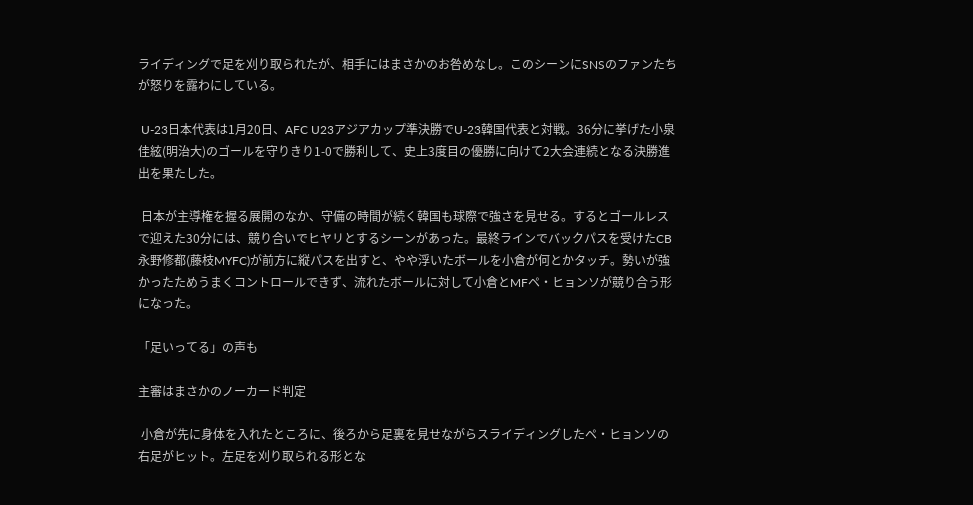ライディングで足を刈り取られたが、相手にはまさかのお咎めなし。このシーンにSNSのファンたちが怒りを露わにしている。

 U-23日本代表は1月20日、AFC U23アジアカップ準決勝でU-23韓国代表と対戦。36分に挙げた小泉佳絃(明治大)のゴールを守りきり1-0で勝利して、史上3度目の優勝に向けて2大会連続となる決勝進出を果たした。

 日本が主導権を握る展開のなか、守備の時間が続く韓国も球際で強さを見せる。するとゴールレスで迎えた30分には、競り合いでヒヤリとするシーンがあった。最終ラインでバックパスを受けたCB永野修都(藤枝MYFC)が前方に縦パスを出すと、やや浮いたボールを小倉が何とかタッチ。勢いが強かったためうまくコントロールできず、流れたボールに対して小倉とMFペ・ヒョンソが競り合う形になった。

「足いってる」の声も

主審はまさかのノーカード判定

 小倉が先に身体を入れたところに、後ろから足裏を見せながらスライディングしたペ・ヒョンソの右足がヒット。左足を刈り取られる形とな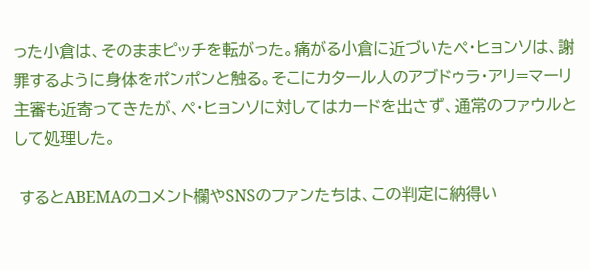った小倉は、そのままピッチを転がった。痛がる小倉に近づいたペ・ヒョンソは、謝罪するように身体をポンポンと触る。そこにカタール人のアブドゥラ・アリ=マーリ主審も近寄ってきたが、ペ・ヒョンソに対してはカードを出さず、通常のファウルとして処理した。

 するとABEMAのコメント欄やSNSのファンたちは、この判定に納得い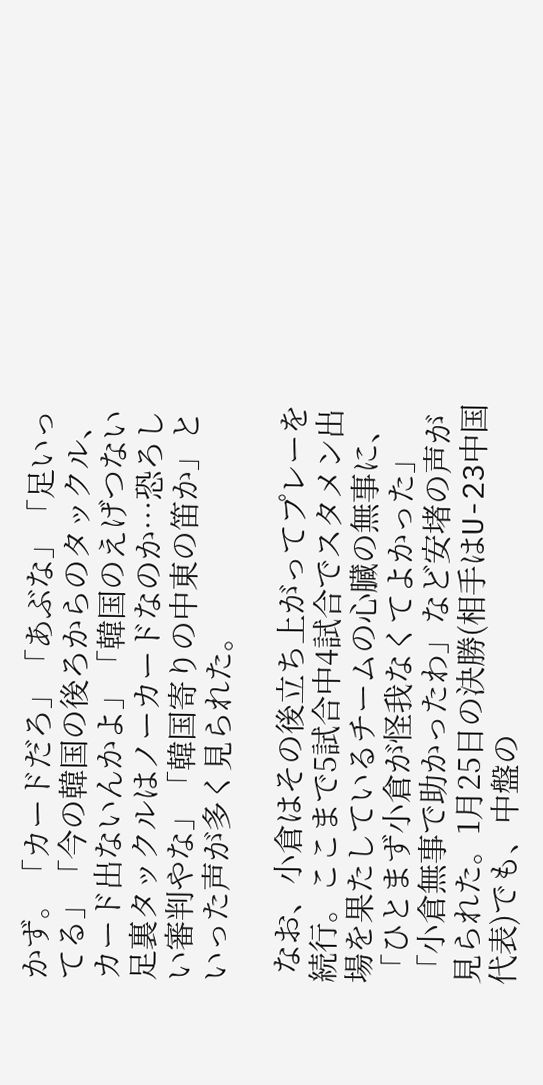かず。「カードだろ」「あぶな」「足いってる」「今の韓国の後ろからのタックル、カード出ないんかよ」「韓国のえげつない足裏タックルはノーカードなのか…恐ろしい審判やな」「韓国寄りの中東の笛か」といった声が多く見られた。

 なお、小倉はその後立ち上がってプレーを続行。ここまで5試合中4試合でスタメン出場を果たしているチームの心臓の無事に、「ひとまず小倉が怪我なくてよかった」「小倉無事で助かったわ」など安堵の声が見られた。1月25日の決勝(相手はU-23中国代表)でも、中盤の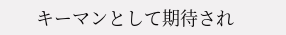キーマンとして期待され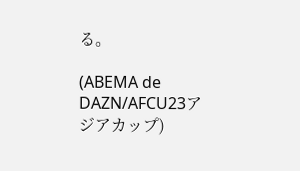る。

(ABEMA de DAZN/AFCU23アジアカップ)